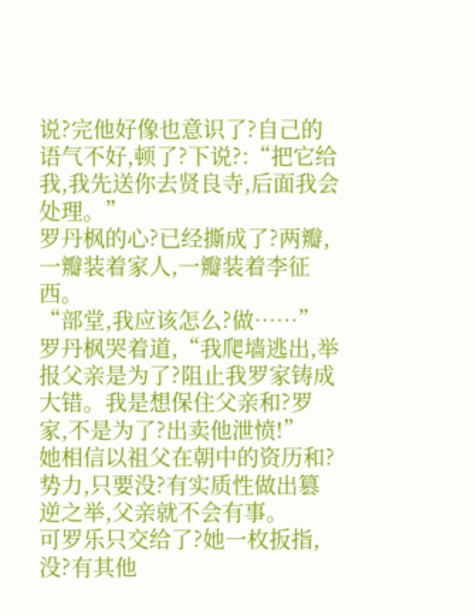说?完他好像也意识了?自己的语气不好,顿了?下说?:“把它给我,我先送你去贤良寺,后面我会处理。”
罗丹枫的心?已经撕成了?两瓣,一瓣装着家人,一瓣装着李征西。
“部堂,我应该怎么?做……”罗丹枫哭着道,“我爬墙逃出,举报父亲是为了?阻止我罗家铸成大错。我是想保住父亲和?罗家,不是为了?出卖他泄愤!”
她相信以祖父在朝中的资历和?势力,只要没?有实质性做出篡逆之举,父亲就不会有事。
可罗乐只交给了?她一枚扳指,没?有其他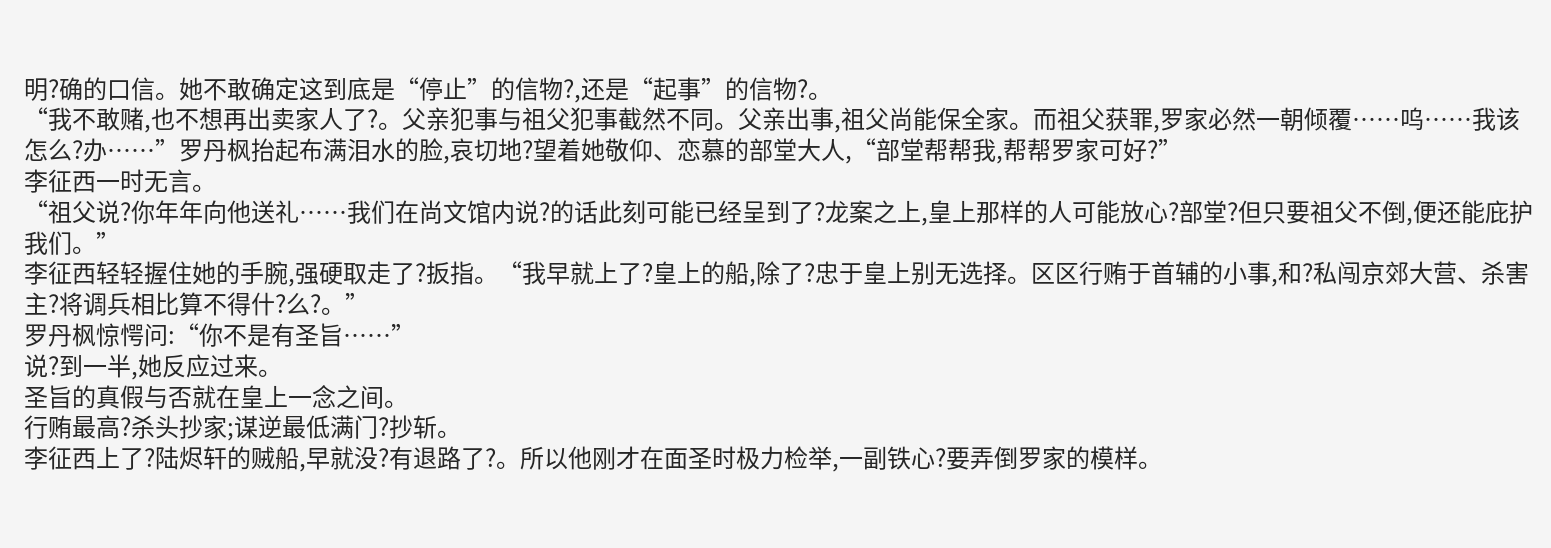明?确的口信。她不敢确定这到底是“停止”的信物?,还是“起事”的信物?。
“我不敢赌,也不想再出卖家人了?。父亲犯事与祖父犯事截然不同。父亲出事,祖父尚能保全家。而祖父获罪,罗家必然一朝倾覆……呜……我该怎么?办……”罗丹枫抬起布满泪水的脸,哀切地?望着她敬仰、恋慕的部堂大人,“部堂帮帮我,帮帮罗家可好?”
李征西一时无言。
“祖父说?你年年向他送礼……我们在尚文馆内说?的话此刻可能已经呈到了?龙案之上,皇上那样的人可能放心?部堂?但只要祖父不倒,便还能庇护我们。”
李征西轻轻握住她的手腕,强硬取走了?扳指。“我早就上了?皇上的船,除了?忠于皇上别无选择。区区行贿于首辅的小事,和?私闯京郊大营、杀害主?将调兵相比算不得什?么?。”
罗丹枫惊愕问:“你不是有圣旨……”
说?到一半,她反应过来。
圣旨的真假与否就在皇上一念之间。
行贿最高?杀头抄家;谋逆最低满门?抄斩。
李征西上了?陆烬轩的贼船,早就没?有退路了?。所以他刚才在面圣时极力检举,一副铁心?要弄倒罗家的模样。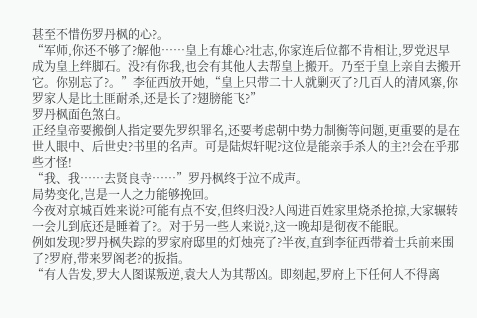甚至不惜伤罗丹枫的心?。
“军师,你还不够了?解他……皇上有雄心?壮志,你家连后位都不肯相让,罗党迟早成为皇上绊脚石。没?有你我,也会有其他人去帮皇上搬开。乃至于皇上亲自去搬开它。你别忘了?。”李征西放开她,“皇上只带二十人就剿灭了?几百人的清风寨,你罗家人是比土匪耐杀,还是长了?翅膀能飞?”
罗丹枫面色煞白。
正经皇帝要搬倒人指定要先罗织罪名,还要考虑朝中势力制衡等问题,更重要的是在世人眼中、后世史?书里的名声。可是陆烬轩呢?这位是能亲手杀人的主?!会在乎那些才怪!
“我、我……去贤良寺……”罗丹枫终于泣不成声。
局势变化,岂是一人之力能够挽回。
今夜对京城百姓来说?可能有点不安,但终归没?人闯进百姓家里烧杀抢掠,大家辗转一会儿到底还是睡着了?。对于另一些人来说?,这一晚却是彻夜不能眠。
例如发现?罗丹枫失踪的罗家府邸里的灯烛亮了?半夜,直到李征西带着士兵前来围了?罗府,带来罗阁老?的扳指。
“有人告发,罗大人图谋叛逆,袁大人为其帮凶。即刻起,罗府上下任何人不得离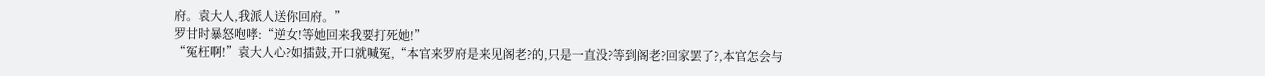府。袁大人,我派人送你回府。”
罗甘时暴怒咆哮:“逆女!等她回来我要打死她!”
“冤枉啊!”袁大人心?如擂鼓,开口就喊冤,“本官来罗府是来见阁老?的,只是一直没?等到阁老?回家罢了?,本官怎会与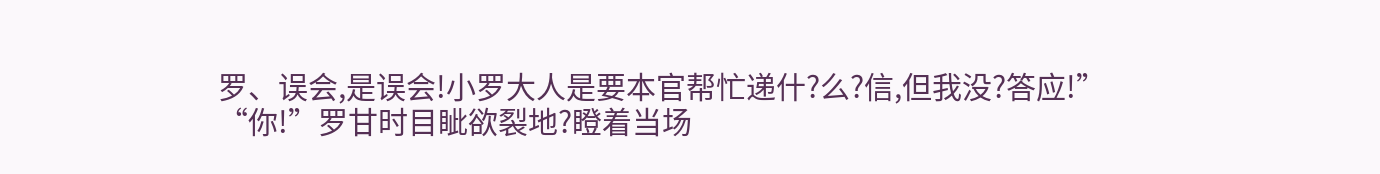罗、误会,是误会!小罗大人是要本官帮忙递什?么?信,但我没?答应!”
“你!”罗甘时目眦欲裂地?瞪着当场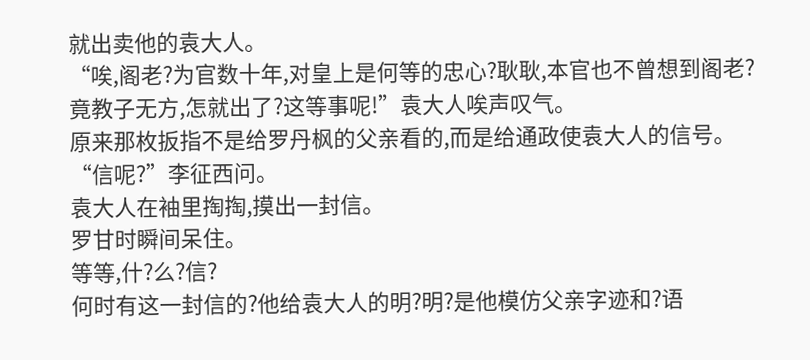就出卖他的袁大人。
“唉,阁老?为官数十年,对皇上是何等的忠心?耿耿,本官也不曾想到阁老?竟教子无方,怎就出了?这等事呢!”袁大人唉声叹气。
原来那枚扳指不是给罗丹枫的父亲看的,而是给通政使袁大人的信号。
“信呢?”李征西问。
袁大人在袖里掏掏,摸出一封信。
罗甘时瞬间呆住。
等等,什?么?信?
何时有这一封信的?他给袁大人的明?明?是他模仿父亲字迹和?语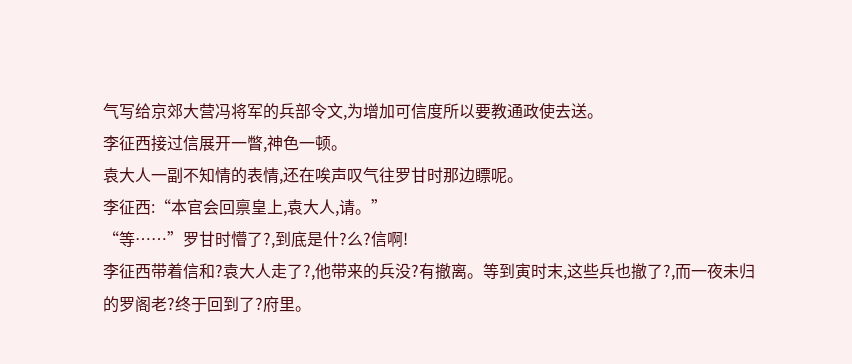气写给京郊大营冯将军的兵部令文,为增加可信度所以要教通政使去送。
李征西接过信展开一瞥,神色一顿。
袁大人一副不知情的表情,还在唉声叹气往罗甘时那边瞟呢。
李征西:“本官会回禀皇上,袁大人,请。”
“等……”罗甘时懵了?,到底是什?么?信啊!
李征西带着信和?袁大人走了?,他带来的兵没?有撤离。等到寅时末,这些兵也撤了?,而一夜未归的罗阁老?终于回到了?府里。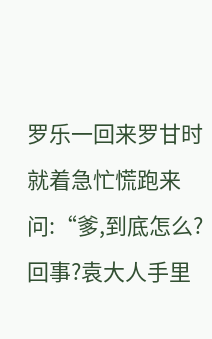罗乐一回来罗甘时就着急忙慌跑来问:“爹,到底怎么?回事?袁大人手里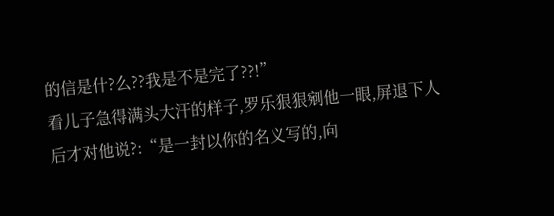的信是什?么??我是不是完了??!”
看儿子急得满头大汗的样子,罗乐狠狠剜他一眼,屏退下人后才对他说?:“是一封以你的名义写的,向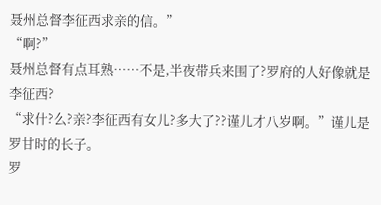聂州总督李征西求亲的信。”
“啊?”
聂州总督有点耳熟……不是,半夜带兵来围了?罗府的人好像就是李征西?
“求什?么?亲?李征西有女儿?多大了??谨儿才八岁啊。”谨儿是罗甘时的长子。
罗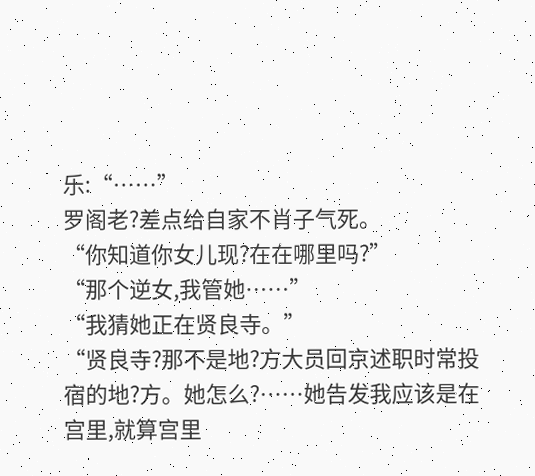乐:“……”
罗阁老?差点给自家不肖子气死。
“你知道你女儿现?在在哪里吗?”
“那个逆女,我管她……”
“我猜她正在贤良寺。”
“贤良寺?那不是地?方大员回京述职时常投宿的地?方。她怎么?……她告发我应该是在宫里,就算宫里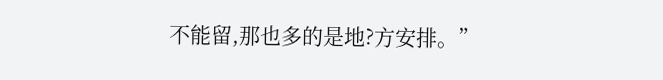不能留,那也多的是地?方安排。”